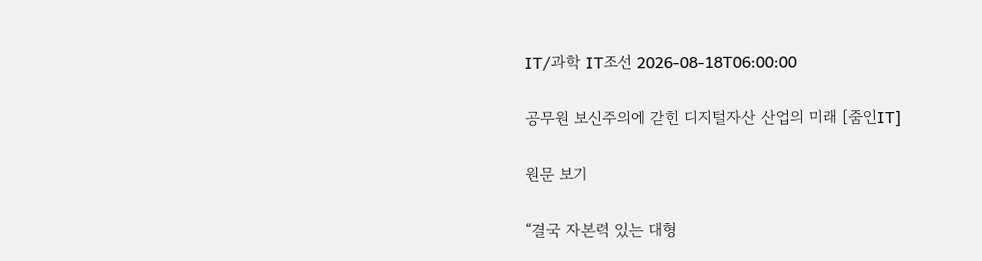IT/과학 IT조선 2026-08-18T06:00:00

공무원 보신주의에 갇힌 디지털자산 산업의 미래 [줌인IT]

원문 보기

“결국 자본력 있는 대형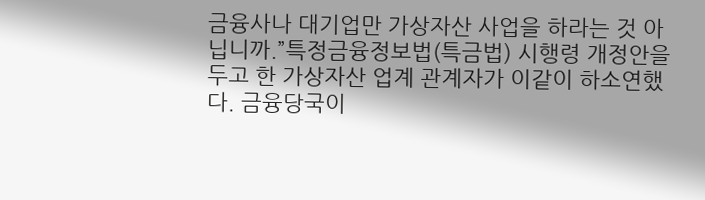금융사나 대기업만 가상자산 사업을 하라는 것 아닙니까.”특정금융정보법(특금법) 시행령 개정안을 두고 한 가상자산 업계 관계자가 이같이 하소연했다. 금융당국이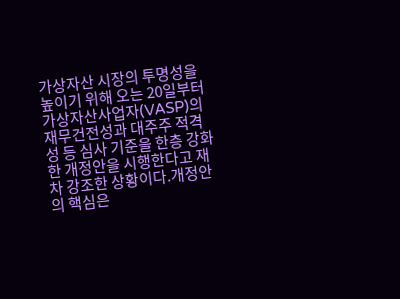가상자산 시장의 투명성을 높이기 위해 오는 20일부터 가상자산사업자(VASP)의 재무건전성과 대주주 적격성 등 심사 기준을 한층 강화한 개정안을 시행한다고 재차 강조한 상황이다.개정안의 핵심은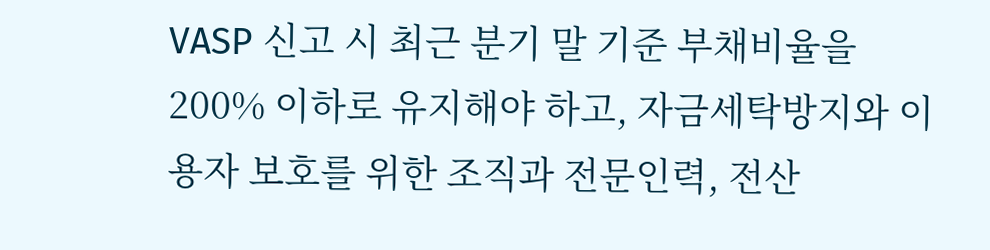VASP 신고 시 최근 분기 말 기준 부채비율을 200% 이하로 유지해야 하고, 자금세탁방지와 이용자 보호를 위한 조직과 전문인력, 전산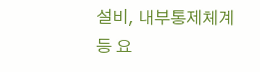설비, 내부통제체계 등 요